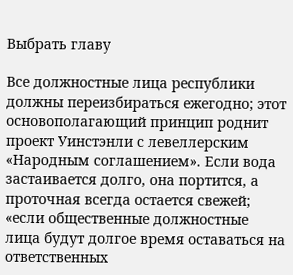Выбрать главу

Все должностные лица республики должны переизбираться ежегодно; этот основополагающий принцип роднит проект Уинстэнли с левеллерским «Народным соглашением». Если вода застаивается долго, она портится, а проточная всегда остается свежей; «если общественные должностные лица будут долгое время оставаться на ответственных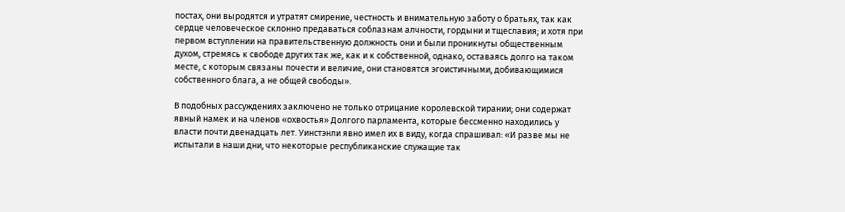постах, они выродятся и утратят смирение, честность и внимательную заботу о братьях, так как сердце человеческое склонно предаваться соблазнам алчности, гордыни и тщеславия; и хотя при первом вступлении на правительственную должность они и были проникнуты общественным духом, стремясь к свободе других так же, как и к собственной, однако, оставаясь долго на таком месте, с которым связаны почести и величие, они становятся эгоистичными, добивающимися собственного блага, а не общей свободы».

В подобных рассуждениях заключено не только отрицание королевской тирании; они содержат явный намек и на членов «охвостья» Долгого парламента, которые бессменно находились у власти почти двенадцать лет. Уинстэнли явно имел их в виду, когда спрашивал: «И разве мы не испытали в наши дни, что некоторые республиканские служащие так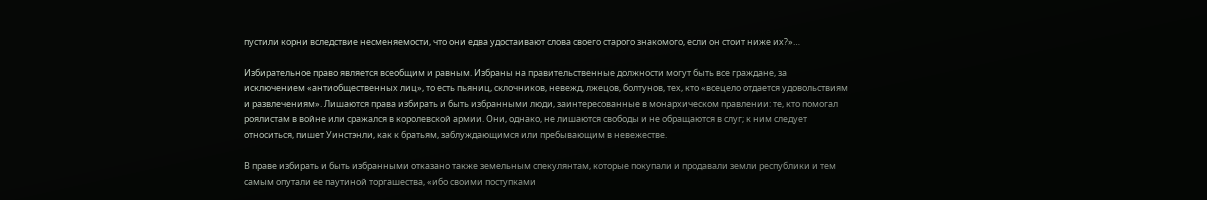пустили корни вследствие несменяемости, что они едва удостаивают слова своего старого знакомого, если он стоит ниже их?»…

Избирательное право является всеобщим и равным. Избраны на правительственные должности могут быть все граждане, за исключением «антиобщественных лиц», то есть пьяниц, склочников, невежд, лжецов, болтунов, тех, кто «всецело отдается удовольствиям и развлечениям». Лишаются права избирать и быть избранными люди, заинтересованные в монархическом правлении: те, кто помогал роялистам в войне или сражался в королевской армии. Они, однако, не лишаются свободы и не обращаются в слуг; к ним следует относиться, пишет Уинстэнли, как к братьям, заблуждающимся или пребывающим в невежестве.

В праве избирать и быть избранными отказано также земельным спекулянтам, которые покупали и продавали земли республики и тем самым опутали ее паутиной торгашества, «ибо своими поступками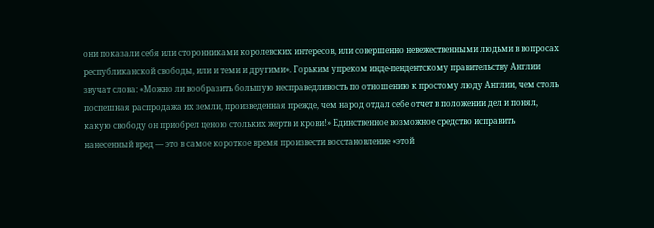они показали себя или сторонниками королевских интересов, или совершенно невежественными людьми в вопросах республиканской свободы, или и теми и другими». Горьким упреком инде-пендентскому правительству Англии звучат слова: «Можно ли вообразить большую несправедливость по отношению к простому люду Англии, чем столь поспешная распродажа их земли, произведенная прежде, чем народ отдал себе отчет в положении дел и понял, какую свободу он приобрел ценою стольких жертв и крови!» Единственное возможное средство исправить нанесенный вред — это в самое короткое время произвести восстановление «этой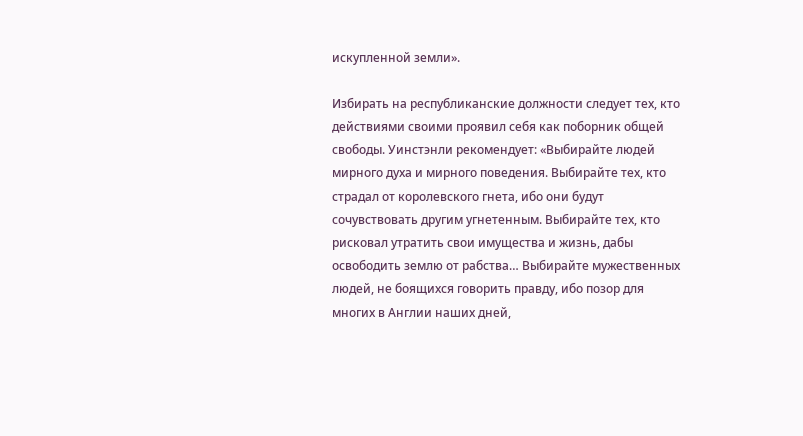искупленной земли».

Избирать на республиканские должности следует тех, кто действиями своими проявил себя как поборник общей свободы. Уинстэнли рекомендует: «Выбирайте людей мирного духа и мирного поведения. Выбирайте тех, кто страдал от королевского гнета, ибо они будут сочувствовать другим угнетенным. Выбирайте тех, кто рисковал утратить свои имущества и жизнь, дабы освободить землю от рабства… Выбирайте мужественных людей, не боящихся говорить правду, ибо позор для многих в Англии наших дней,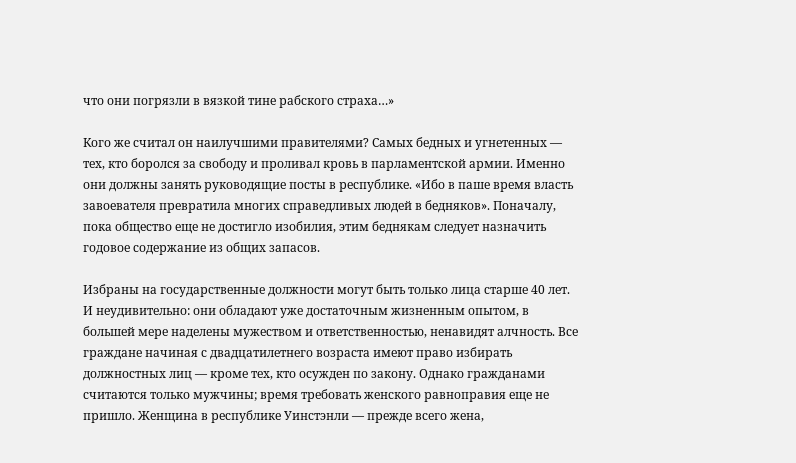что они погрязли в вязкой тине рабского страха…»

Кого же считал он наилучшими правителями? Самых бедных и угнетенных — тех, кто боролся за свободу и проливал кровь в парламентской армии. Именно они должны занять руководящие посты в республике. «Ибо в паше время власть завоевателя превратила многих справедливых людей в бедняков». Поначалу, пока общество еще не достигло изобилия, этим беднякам следует назначить годовое содержание из общих запасов.

Избраны на государственные должности могут быть только лица старше 40 лет. И неудивительно: они обладают уже достаточным жизненным опытом, в большей мере наделены мужеством и ответственностью, ненавидят алчность. Все граждане начиная с двадцатилетнего возраста имеют право избирать должностных лиц — кроме тех, кто осужден по закону. Однако гражданами считаются только мужчины; время требовать женского равноправия еще не пришло. Женщина в республике Уинстэнли — прежде всего жена,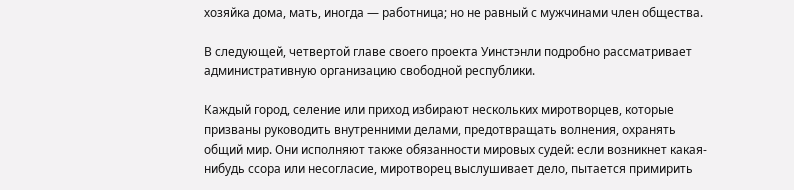хозяйка дома, мать, иногда — работница; но не равный с мужчинами член общества.

В следующей, четвертой главе своего проекта Уинстэнли подробно рассматривает административную организацию свободной республики.

Каждый город, селение или приход избирают нескольких миротворцев, которые призваны руководить внутренними делами, предотвращать волнения, охранять общий мир. Они исполняют также обязанности мировых судей: если возникнет какая-нибудь ссора или несогласие, миротворец выслушивает дело, пытается примирить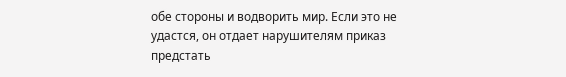обе стороны и водворить мир. Если это не удастся, он отдает нарушителям приказ предстать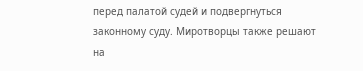перед палатой судей и подвергнуться законному суду. Миротворцы также решают на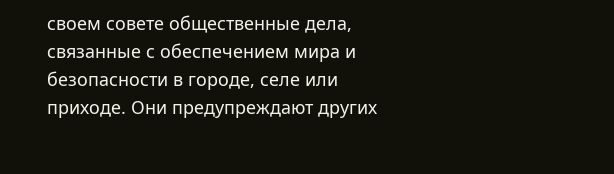своем совете общественные дела, связанные с обеспечением мира и безопасности в городе, селе или приходе. Они предупреждают других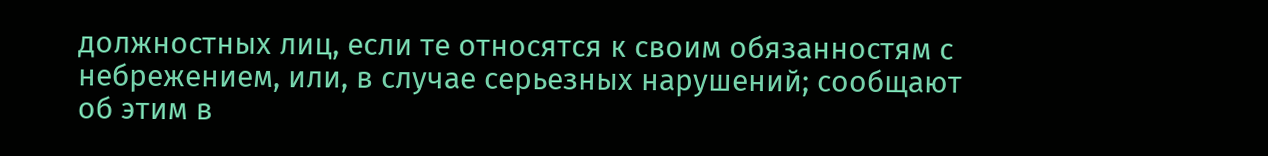должностных лиц, если те относятся к своим обязанностям с небрежением, или, в случае серьезных нарушений; сообщают об этим в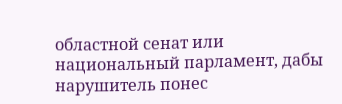областной сенат или национальный парламент, дабы нарушитель понес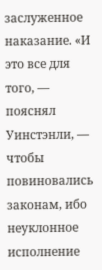заслуженное наказание. «И это все для того, — пояснял Уинстэнли, — чтобы повиновались законам, ибо неуклонное исполнение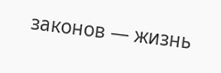законов — жизнь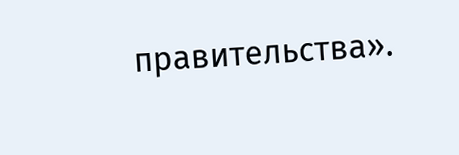правительства».